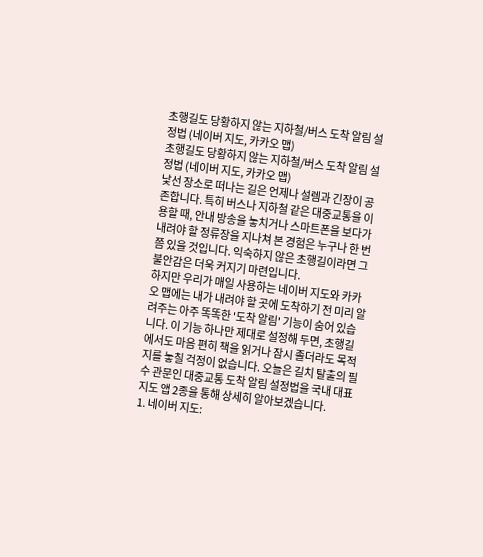초행길도 당황하지 않는 지하철/버스 도착 알림 설정법 (네이버 지도, 카카오 맵)
초행길도 당황하지 않는 지하철/버스 도착 알림 설정법 (네이버 지도, 카카오 맵)
낯선 장소로 떠나는 길은 언제나 설렘과 긴장이 공존합니다. 특히 버스나 지하철 같은 대중교통을 이용할 때, 안내 방송을 놓치거나 스마트폰을 보다가 내려야 할 정류장을 지나쳐 본 경험은 누구나 한 번쯤 있을 것입니다. 익숙하지 않은 초행길이라면 그 불안감은 더욱 커지기 마련입니다.
하지만 우리가 매일 사용하는 네이버 지도와 카카오 맵에는 내가 내려야 할 곳에 도착하기 전 미리 알려주는 아주 똑똑한 '도착 알림' 기능이 숨어 있습니다. 이 기능 하나만 제대로 설정해 두면, 초행길에서도 마음 편히 책을 읽거나 잠시 졸더라도 목적지를 놓칠 걱정이 없습니다. 오늘은 길치 탈출의 필수 관문인 대중교통 도착 알림 설정법을 국내 대표 지도 앱 2종을 통해 상세히 알아보겠습니다.
1. 네이버 지도: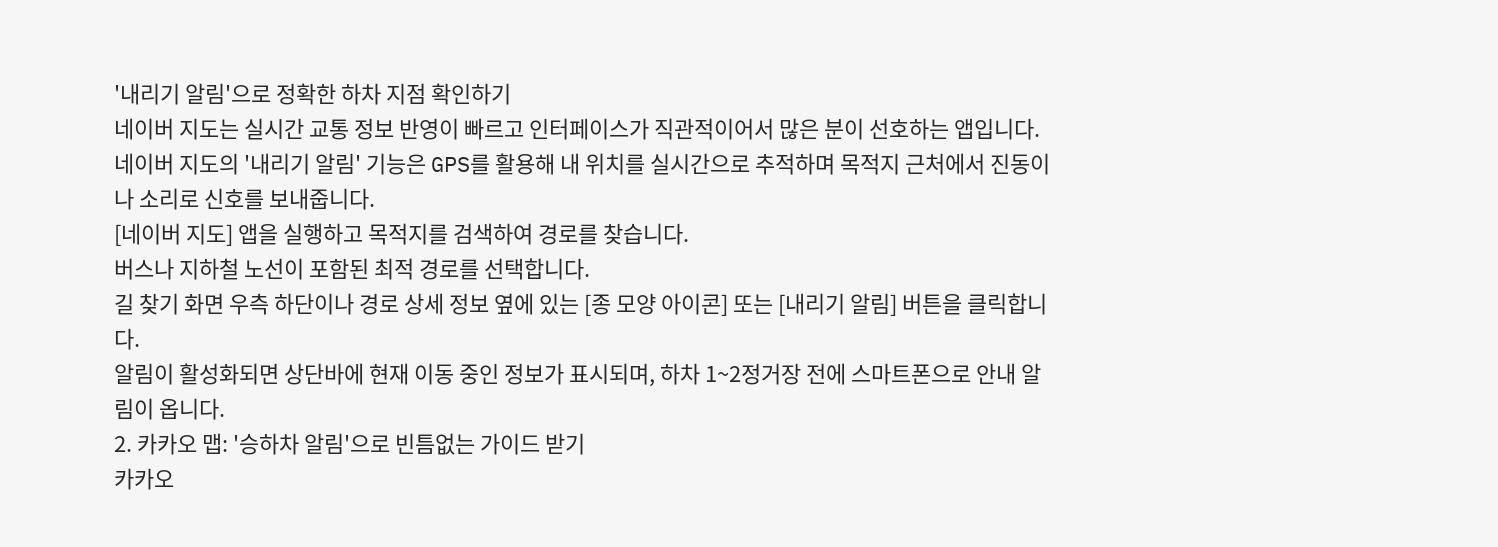'내리기 알림'으로 정확한 하차 지점 확인하기
네이버 지도는 실시간 교통 정보 반영이 빠르고 인터페이스가 직관적이어서 많은 분이 선호하는 앱입니다. 네이버 지도의 '내리기 알림' 기능은 GPS를 활용해 내 위치를 실시간으로 추적하며 목적지 근처에서 진동이나 소리로 신호를 보내줍니다.
[네이버 지도] 앱을 실행하고 목적지를 검색하여 경로를 찾습니다.
버스나 지하철 노선이 포함된 최적 경로를 선택합니다.
길 찾기 화면 우측 하단이나 경로 상세 정보 옆에 있는 [종 모양 아이콘] 또는 [내리기 알림] 버튼을 클릭합니다.
알림이 활성화되면 상단바에 현재 이동 중인 정보가 표시되며, 하차 1~2정거장 전에 스마트폰으로 안내 알림이 옵니다.
2. 카카오 맵: '승하차 알림'으로 빈틈없는 가이드 받기
카카오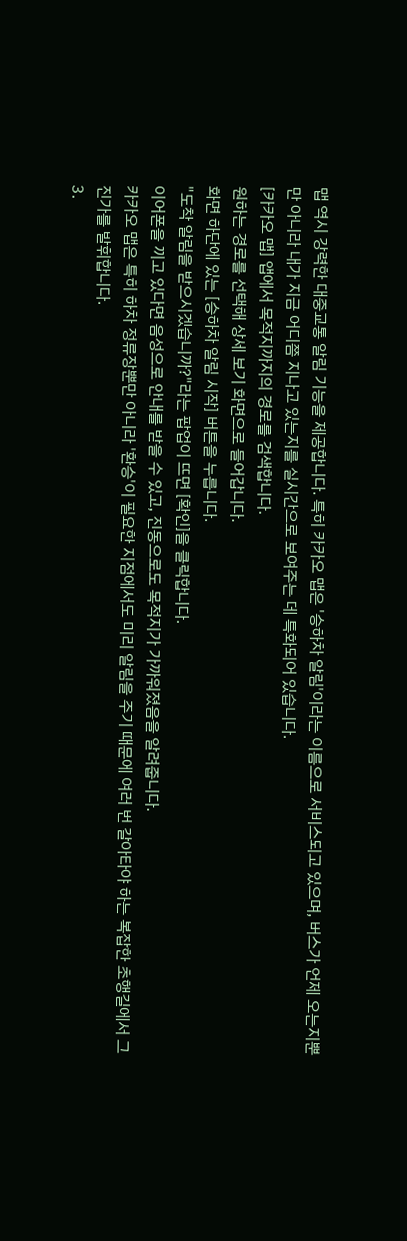맵 역시 강력한 대중교통 알림 기능을 제공합니다. 특히 카카오 맵은 '승하차 알림'이라는 이름으로 서비스되고 있으며, 버스가 언제 오는지뿐만 아니라 내가 지금 어디쯤 지나고 있는지를 실시간으로 보여주는 데 특화되어 있습니다.
[카카오 맵] 앱에서 목적지까지의 경로를 검색합니다.
원하는 경로를 선택해 상세 보기 화면으로 들어갑니다.
화면 하단에 있는 [승하차 알림 시작] 버튼을 누릅니다.
"도착 알림을 받으시겠습니까?"라는 팝업이 뜨면 [확인]을 클릭합니다.
이어폰을 끼고 있다면 음성으로 안내를 받을 수 있고, 진동으로도 목적지가 가까워졌음을 알려줍니다.
카카오 맵은 특히 하차 정류장뿐만 아니라 '환승'이 필요한 지점에서도 미리 알림을 주기 때문에 여러 번 갈아타야 하는 복잡한 초행길에서 그 진가를 발휘합니다.
3.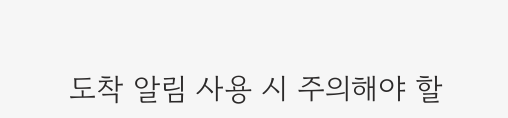도착 알림 사용 시 주의해야 할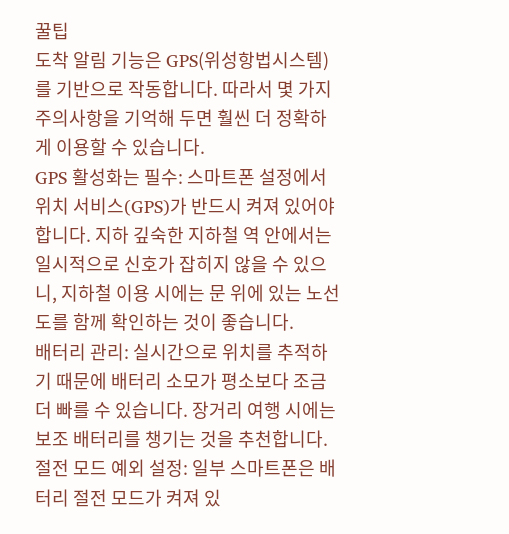꿀팁
도착 알림 기능은 GPS(위성항법시스템)를 기반으로 작동합니다. 따라서 몇 가지 주의사항을 기억해 두면 훨씬 더 정확하게 이용할 수 있습니다.
GPS 활성화는 필수: 스마트폰 설정에서 위치 서비스(GPS)가 반드시 켜져 있어야 합니다. 지하 깊숙한 지하철 역 안에서는 일시적으로 신호가 잡히지 않을 수 있으니, 지하철 이용 시에는 문 위에 있는 노선도를 함께 확인하는 것이 좋습니다.
배터리 관리: 실시간으로 위치를 추적하기 때문에 배터리 소모가 평소보다 조금 더 빠를 수 있습니다. 장거리 여행 시에는 보조 배터리를 챙기는 것을 추천합니다.
절전 모드 예외 설정: 일부 스마트폰은 배터리 절전 모드가 켜져 있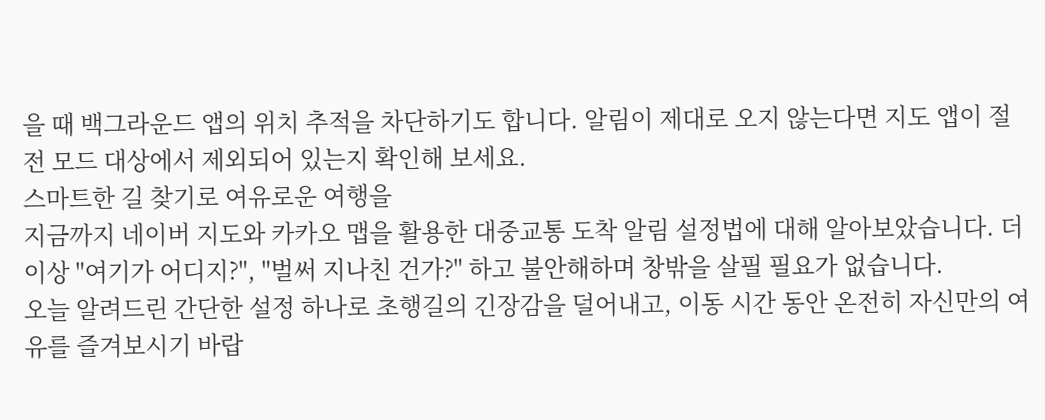을 때 백그라운드 앱의 위치 추적을 차단하기도 합니다. 알림이 제대로 오지 않는다면 지도 앱이 절전 모드 대상에서 제외되어 있는지 확인해 보세요.
스마트한 길 찾기로 여유로운 여행을
지금까지 네이버 지도와 카카오 맵을 활용한 대중교통 도착 알림 설정법에 대해 알아보았습니다. 더 이상 "여기가 어디지?", "벌써 지나친 건가?" 하고 불안해하며 창밖을 살필 필요가 없습니다.
오늘 알려드린 간단한 설정 하나로 초행길의 긴장감을 덜어내고, 이동 시간 동안 온전히 자신만의 여유를 즐겨보시기 바랍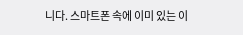니다. 스마트폰 속에 이미 있는 이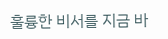훌륭한 비서를 지금 바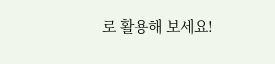로 활용해 보세요!